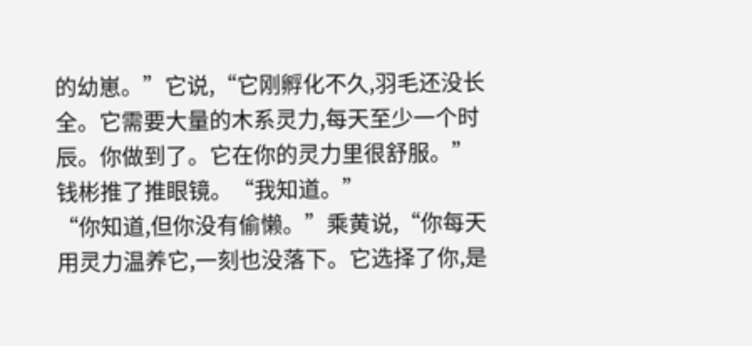的幼崽。”它说,“它刚孵化不久,羽毛还没长全。它需要大量的木系灵力,每天至少一个时辰。你做到了。它在你的灵力里很舒服。”
钱彬推了推眼镜。“我知道。”
“你知道,但你没有偷懒。”乘黄说,“你每天用灵力温养它,一刻也没落下。它选择了你,是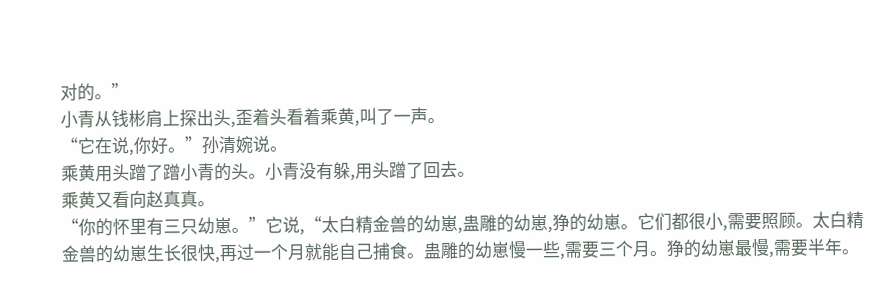对的。”
小青从钱彬肩上探出头,歪着头看着乘黄,叫了一声。
“它在说,你好。”孙清婉说。
乘黄用头蹭了蹭小青的头。小青没有躲,用头蹭了回去。
乘黄又看向赵真真。
“你的怀里有三只幼崽。”它说,“太白精金兽的幼崽,蛊雕的幼崽,狰的幼崽。它们都很小,需要照顾。太白精金兽的幼崽生长很快,再过一个月就能自己捕食。蛊雕的幼崽慢一些,需要三个月。狰的幼崽最慢,需要半年。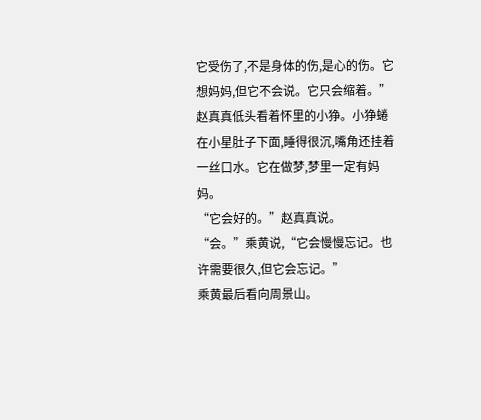它受伤了,不是身体的伤,是心的伤。它想妈妈,但它不会说。它只会缩着。”
赵真真低头看着怀里的小狰。小狰蜷在小星肚子下面,睡得很沉,嘴角还挂着一丝口水。它在做梦,梦里一定有妈妈。
“它会好的。”赵真真说。
“会。”乘黄说,“它会慢慢忘记。也许需要很久,但它会忘记。”
乘黄最后看向周景山。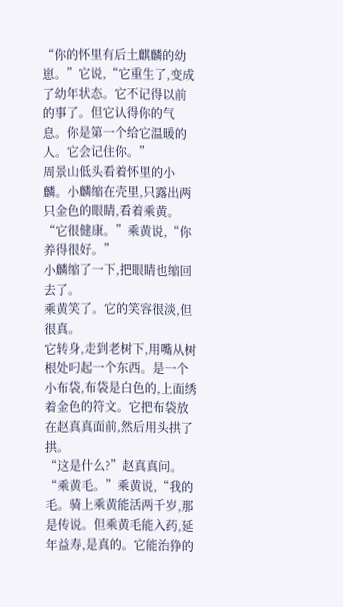“你的怀里有后土麒麟的幼崽。”它说,“它重生了,变成了幼年状态。它不记得以前的事了。但它认得你的气息。你是第一个给它温暖的人。它会记住你。”
周景山低头看着怀里的小麟。小麟缩在壳里,只露出两只金色的眼睛,看着乘黄。
“它很健康。”乘黄说,“你养得很好。”
小麟缩了一下,把眼睛也缩回去了。
乘黄笑了。它的笑容很淡,但很真。
它转身,走到老树下,用嘴从树根处叼起一个东西。是一个小布袋,布袋是白色的,上面绣着金色的符文。它把布袋放在赵真真面前,然后用头拱了拱。
“这是什么?”赵真真问。
“乘黄毛。”乘黄说,“我的毛。骑上乘黄能活两千岁,那是传说。但乘黄毛能入药,延年益寿,是真的。它能治狰的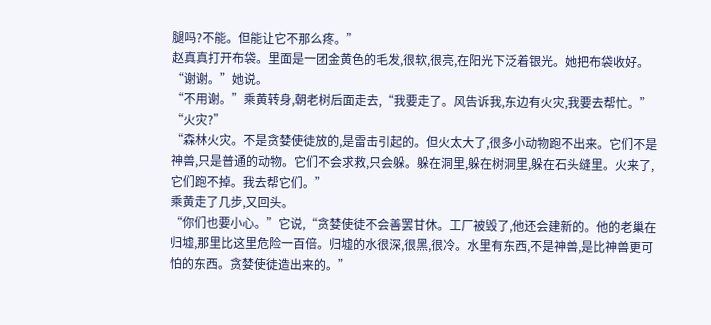腿吗?不能。但能让它不那么疼。”
赵真真打开布袋。里面是一团金黄色的毛发,很软,很亮,在阳光下泛着银光。她把布袋收好。
“谢谢。”她说。
“不用谢。”乘黄转身,朝老树后面走去,“我要走了。风告诉我,东边有火灾,我要去帮忙。”
“火灾?”
“森林火灾。不是贪婪使徒放的,是雷击引起的。但火太大了,很多小动物跑不出来。它们不是神兽,只是普通的动物。它们不会求救,只会躲。躲在洞里,躲在树洞里,躲在石头缝里。火来了,它们跑不掉。我去帮它们。”
乘黄走了几步,又回头。
“你们也要小心。”它说,“贪婪使徒不会善罢甘休。工厂被毁了,他还会建新的。他的老巢在归墟,那里比这里危险一百倍。归墟的水很深,很黑,很冷。水里有东西,不是神兽,是比神兽更可怕的东西。贪婪使徒造出来的。”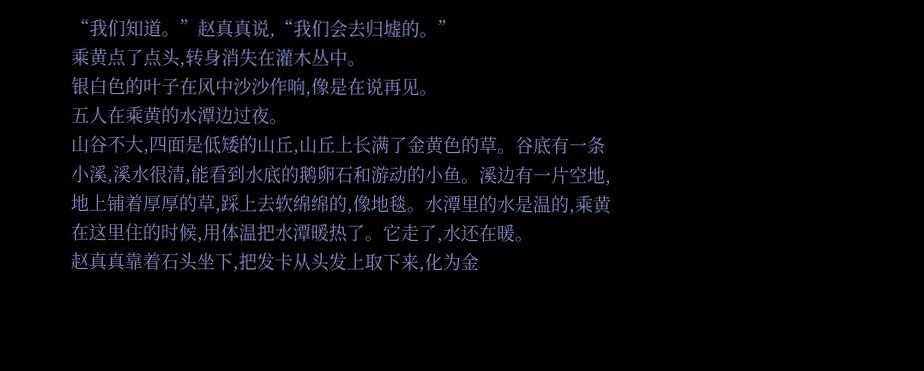“我们知道。”赵真真说,“我们会去归墟的。”
乘黄点了点头,转身消失在灌木丛中。
银白色的叶子在风中沙沙作响,像是在说再见。
五人在乘黄的水潭边过夜。
山谷不大,四面是低矮的山丘,山丘上长满了金黄色的草。谷底有一条小溪,溪水很清,能看到水底的鹅卵石和游动的小鱼。溪边有一片空地,地上铺着厚厚的草,踩上去软绵绵的,像地毯。水潭里的水是温的,乘黄在这里住的时候,用体温把水潭暖热了。它走了,水还在暖。
赵真真靠着石头坐下,把发卡从头发上取下来,化为金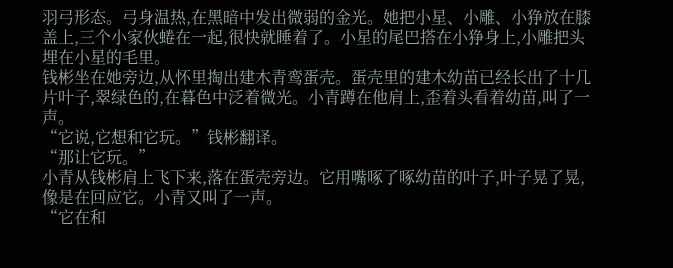羽弓形态。弓身温热,在黑暗中发出微弱的金光。她把小星、小雕、小狰放在膝盖上,三个小家伙蜷在一起,很快就睡着了。小星的尾巴搭在小狰身上,小雕把头埋在小星的毛里。
钱彬坐在她旁边,从怀里掏出建木青鸾蛋壳。蛋壳里的建木幼苗已经长出了十几片叶子,翠绿色的,在暮色中泛着微光。小青蹲在他肩上,歪着头看着幼苗,叫了一声。
“它说,它想和它玩。”钱彬翻译。
“那让它玩。”
小青从钱彬肩上飞下来,落在蛋壳旁边。它用嘴啄了啄幼苗的叶子,叶子晃了晃,像是在回应它。小青又叫了一声。
“它在和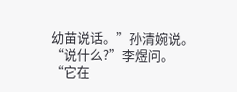幼苗说话。”孙清婉说。
“说什么?”李煜问。
“它在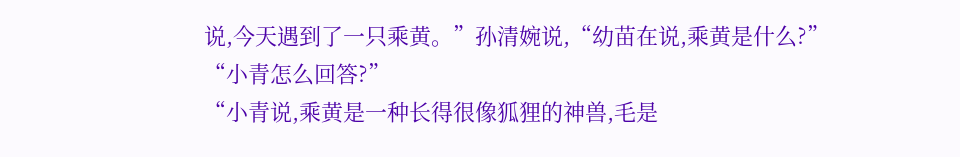说,今天遇到了一只乘黄。”孙清婉说,“幼苗在说,乘黄是什么?”
“小青怎么回答?”
“小青说,乘黄是一种长得很像狐狸的神兽,毛是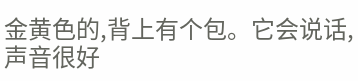金黄色的,背上有个包。它会说话,声音很好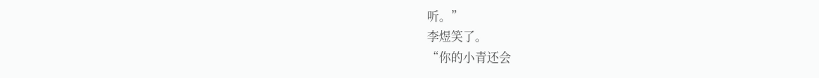听。”
李煜笑了。
“你的小青还会